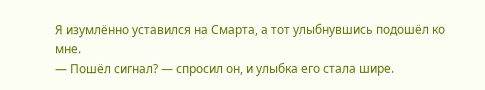Я изумлённо уставился на Смарта, а тот улыбнувшись подошёл ко мне.
— Пошёл сигнал? — спросил он, и улыбка его стала шире.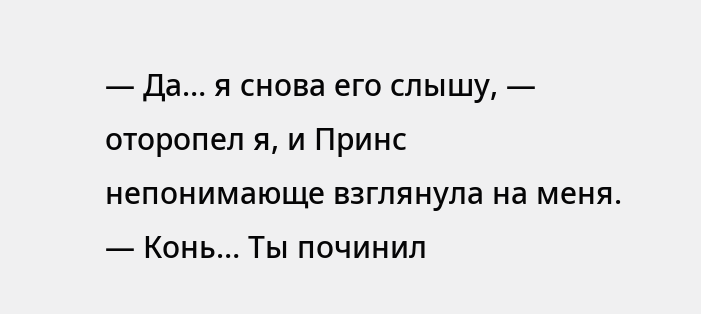— Да… я снова его слышу, — оторопел я, и Принс непонимающе взглянула на меня. — Конь… Ты починил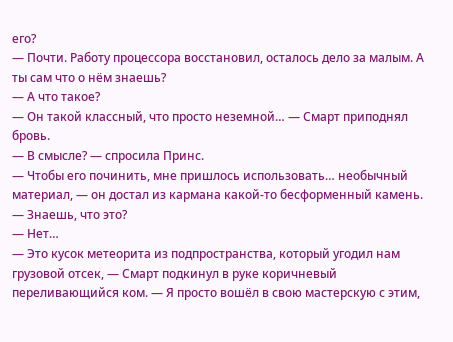его?
— Почти. Работу процессора восстановил, осталось дело за малым. А ты сам что о нём знаешь?
— А что такое?
— Он такой классный, что просто неземной… — Смарт приподнял бровь.
— В смысле? — спросила Принс.
— Чтобы его починить, мне пришлось использовать… необычный материал, — он достал из кармана какой-то бесформенный камень. — Знаешь, что это?
— Нет…
— Это кусок метеорита из подпространства, который угодил нам грузовой отсек, — Смарт подкинул в руке коричневый переливающийся ком. — Я просто вошёл в свою мастерскую с этим,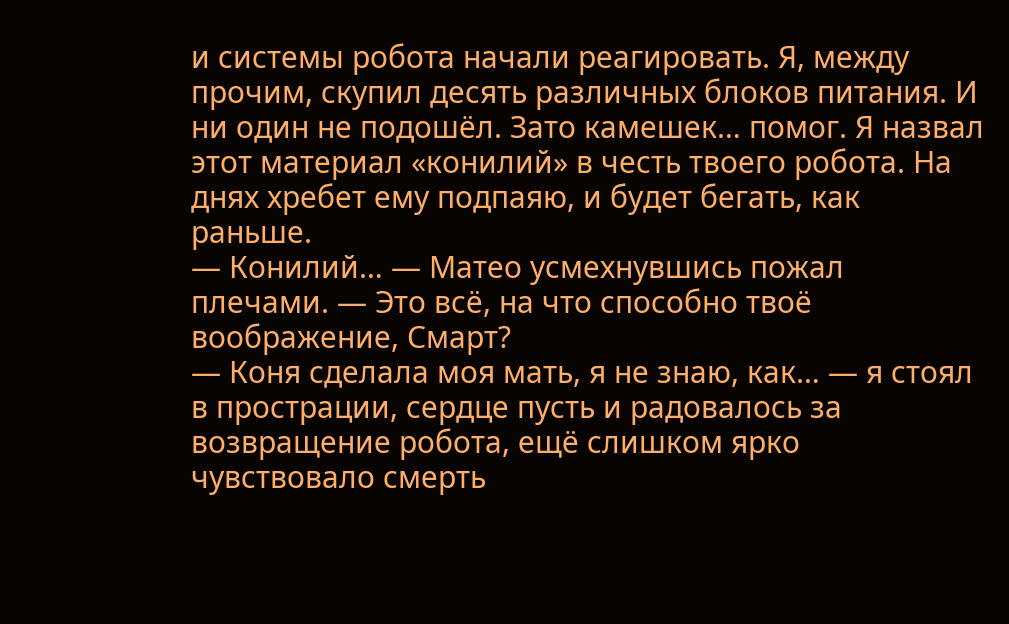и системы робота начали реагировать. Я, между прочим, скупил десять различных блоков питания. И ни один не подошёл. Зато камешек… помог. Я назвал этот материал «конилий» в честь твоего робота. На днях хребет ему подпаяю, и будет бегать, как раньше.
— Конилий… — Матео усмехнувшись пожал плечами. — Это всё, на что способно твоё воображение, Смарт?
— Коня сделала моя мать, я не знаю, как… — я стоял в прострации, сердце пусть и радовалось за возвращение робота, ещё слишком ярко чувствовало смерть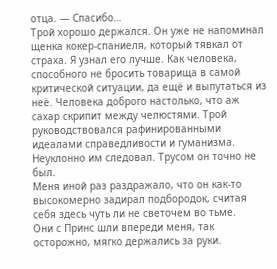отца. — Спасибо…
Трой хорошо держался. Он уже не напоминал щенка кокер-спаниеля, который тявкал от страха. Я узнал его лучше. Как человека, способного не бросить товарища в самой критической ситуации, да ещё и выпутаться из неё. Человека доброго настолько, что аж сахар скрипит между челюстями. Трой руководствовался рафинированными идеалами справедливости и гуманизма. Неуклонно им следовал. Трусом он точно не был.
Меня иной раз раздражало, что он как-то высокомерно задирал подбородок, считая себя здесь чуть ли не светочем во тьме.
Они с Принс шли впереди меня, так осторожно, мягко держались за руки.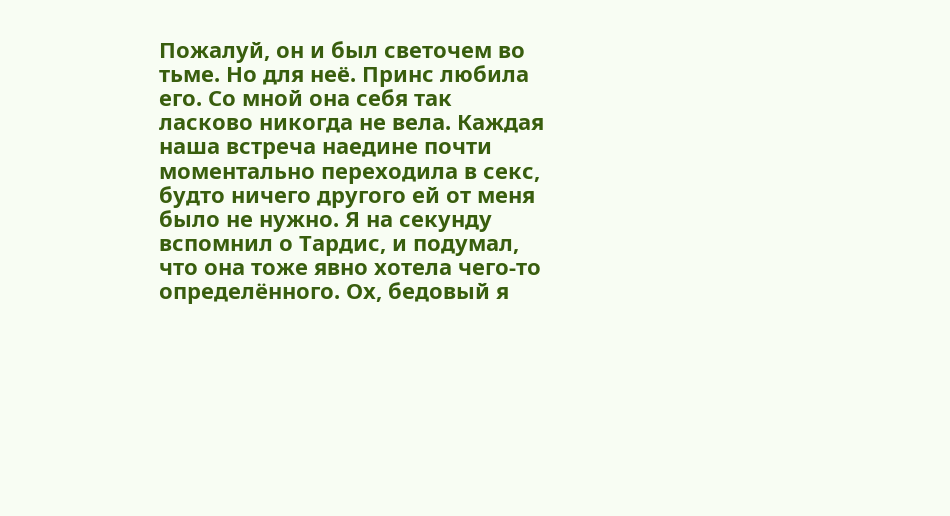Пожалуй, он и был светочем во тьме. Но для неё. Принс любила его. Со мной она себя так ласково никогда не вела. Каждая наша встреча наедине почти моментально переходила в секс, будто ничего другого ей от меня было не нужно. Я на секунду вспомнил о Тардис, и подумал, что она тоже явно хотела чего-то определëнного. Ох, бедовый я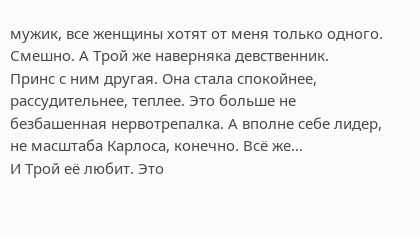мужик, все женщины хотят от меня только одного. Смешно. А Трой же наверняка девственник.
Принс с ним другая. Она стала спокойнее, рассудительнее, теплее. Это больше не безбашенная нервотрепалка. А вполне себе лидер, не масштаба Карлоса, конечно. Всё же…
И Трой её любит. Это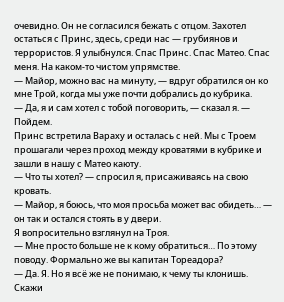очевидно. Он не согласился бежать с отцом. Захотел остаться с Принс, здесь, среди нас — грубиянов и террористов. Я улыбнулся. Спас Принс. Спас Матео. Спас меня. На каком-то чистом упрямстве.
— Майор, можно вас на минуту, — вдруг обратился он ко мне Трой, когда мы уже почти добрались до кубрика.
— Да, я и сам хотел с тобой поговорить, — сказал я. — Пойдем.
Принс встретила Вараху и осталась с ней. Мы с Троем прошагали через проход между кроватями в кубрике и зашли в нашу с Матео каюту.
— Что ты хотел? — спросил я, присаживаясь на свою кровать.
— Майор, я боюсь, что моя просьба может вас обидеть… — он так и остался стоять в у двери.
Я вопросительно взглянул на Троя.
— Мне просто больше не к кому обратиться… По этому поводу. Формально же вы капитан Тореадора?
— Да. Я. Но я всё же не понимаю, к чему ты клонишь. Скажи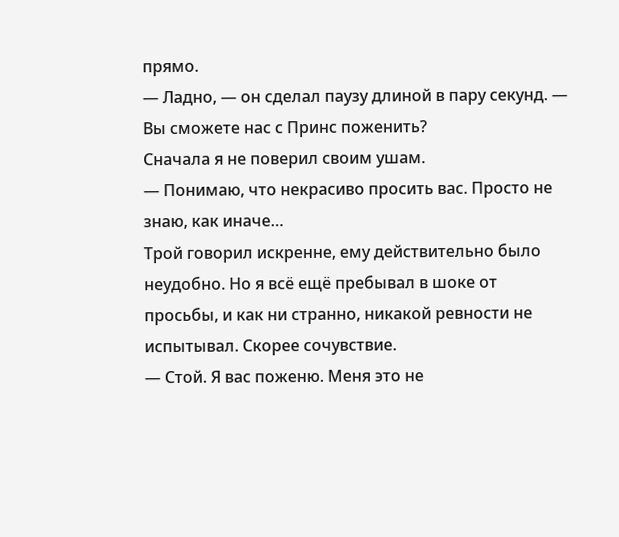прямо.
— Ладно, — он сделал паузу длиной в пару секунд. — Вы сможете нас с Принс поженить?
Сначала я не поверил своим ушам.
— Понимаю, что некрасиво просить вас. Просто не знаю, как иначе…
Трой говорил искренне, ему действительно было неудобно. Но я всё ещё пребывал в шоке от просьбы, и как ни странно, никакой ревности не испытывал. Скорее сочувствие.
— Стой. Я вас поженю. Меня это не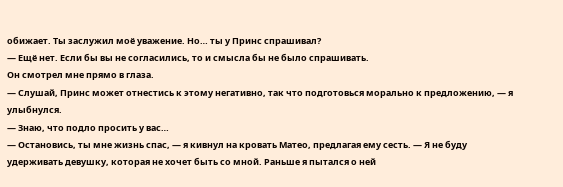обижает. Ты заслужил моё уважение. Но… ты у Принс спрашивал?
— Ещё нет. Если бы вы не согласились, то и смысла бы не было спрашивать.
Он смотрел мне прямо в глаза.
— Слушай, Принс может отнестись к этому негативно, так что подготовься морально к предложению, — я улыбнулся.
— Знаю, что подло просить у вас…
— Остановись, ты мне жизнь спас, — я кивнул на кровать Матео, предлагая ему сесть. — Я не буду удерживать девушку, которая не хочет быть со мной. Раньше я пытался о ней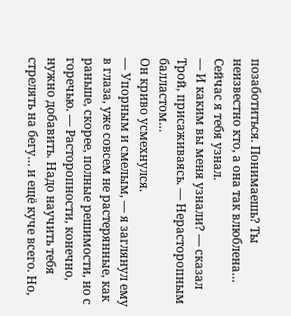позаботиться. Понимаешь? Ты неизвестно кто, а она так влюблена… Сейчас я тебя узнал.
— И каким вы меня узнали? — сказал Трой, присаживаясь. — Нерасторопным балластом…
Он криво усмехнулся.
— Упорным и смелым, — я заглянул ему в глаза, уже совсем не растерянные, как раньше, скорее, полные решимости, но с горечью. — Расторопности, конечно, нужно добавить. Надо научить тебя стрелять на бегу… и ещё куче всего. Но,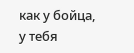как у бойца, у тебя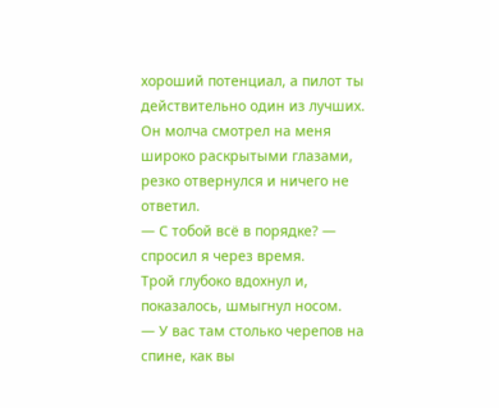хороший потенциал, а пилот ты действительно один из лучших.
Он молча смотрел на меня широко раскрытыми глазами, резко отвернулся и ничего не ответил.
— С тобой всё в порядке? — спросил я через время.
Трой глубоко вдохнул и, показалось, шмыгнул носом.
— У вас там столько черепов на спине, как вы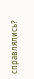справлялись?